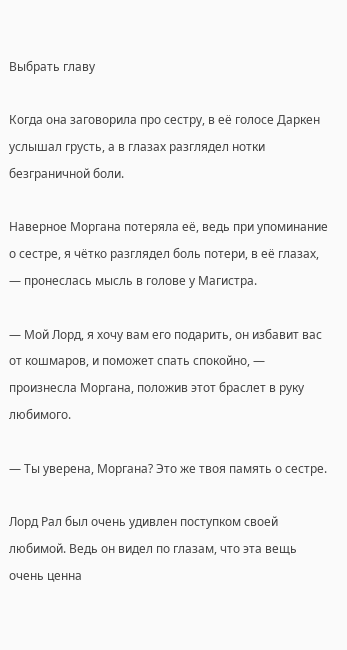Выбрать главу

Когда она заговорила про сестру, в её голосе Даркен услышал грусть, а в глазах разглядел нотки безграничной боли.

Наверное Моргана потеряла её, ведь при упоминание о сестре, я чётко разглядел боль потери, в её глазах, — пронеслась мысль в голове у Магистра.

— Мой Лорд, я хочу вам его подарить, он избавит вас от кошмаров, и поможет спать спокойно, — произнесла Моргана, положив этот браслет в руку любимого.

— Ты уверена, Моргана? Это же твоя память о сестре.

Лорд Рал был очень удивлен поступком своей любимой. Ведь он видел по глазам, что эта вещь очень ценна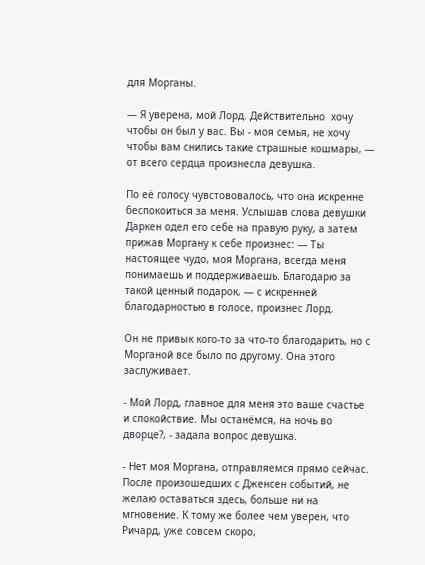для Морганы.

— Я уверена, мой Лорд. Действительно  хочу чтобы он был у вас. Вы - моя семья, не хочу чтобы вам снились такие страшные кошмары, — от всего сердца произнесла девушка.

По её голосу чувстововалось, что она искренне беспокоиться за меня. Услышав слова девушки Даркен одел его себе на правую руку, а затем прижав Моргану к себе произнес: — Ты настоящее чудо, моя Моргана, всегда меня понимаешь и поддерживаешь. Благодарю за такой ценный подарок, — с искренней благодарностью в голосе, произнес Лорд.

Он не привык кого-то за что-то благодарить, но с Морганой все было по другому. Она этого заслуживает.

- Мой Лорд, главное для меня это ваше счастье и спокойствие. Мы останёмся, на ночь во дворце?, - задала вопрос девушка.

- Нет моя Моргана, отправляемся прямо сейчас. После произошедших с Дженсен событий, не желаю оставаться здесь, больше ни на мгновение. К тому же более чем уверен, что Ричард, уже совсем скоро,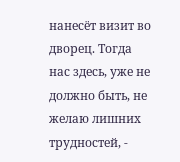нанесёт визит во дворец. Тогда нас здесь, уже не должно быть, не желаю лишних трудностей, -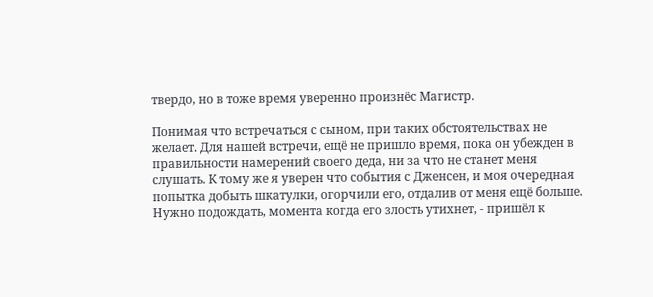твердо, но в тоже время уверенно произнёс Магистр.

Понимая что встречаться с сыном, при таких обстоятельствах не желает. Для нашей встречи, ещё не пришло время, пока он убежден в правильности намерений своего деда, ни за что не станет меня слушать. К тому же я уверен что события с Дженсен, и моя очередная попытка добыть шкатулки, огорчили его, отдалив от меня ещё больше. Нужно подождать, момента когда его злость утихнет, - пришёл к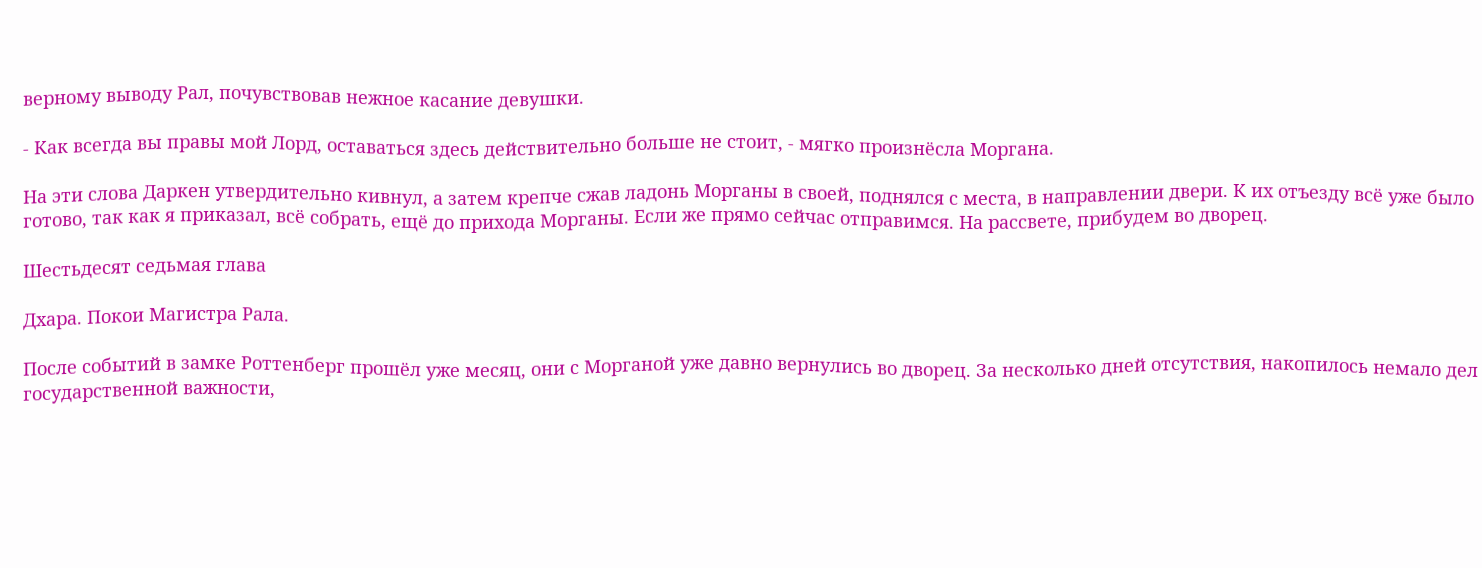верному выводу Рал, почувствовав нежное касание девушки.

- Как всегда вы правы мой Лорд, оставаться здесь действительно больше не стоит, - мягко произнёсла Моргана.

На эти слова Даркен утвердительно кивнул, а затем крепче сжав ладонь Морганы в своей, поднялся с места, в направлении двери. К их отъезду всё уже было готово, так как я приказал, всё собрать, ещё до прихода Морганы. Если же прямо сейчас отправимся. На рассвете, прибудем во дворец.

Шестьдесят седьмая глава

Дхара. Покои Магистра Рала.

После событий в замке Роттенберг прошёл уже месяц, они с Морганой уже давно вернулись во дворец. За несколько дней отсутствия, накопилось немало дел государственной важности,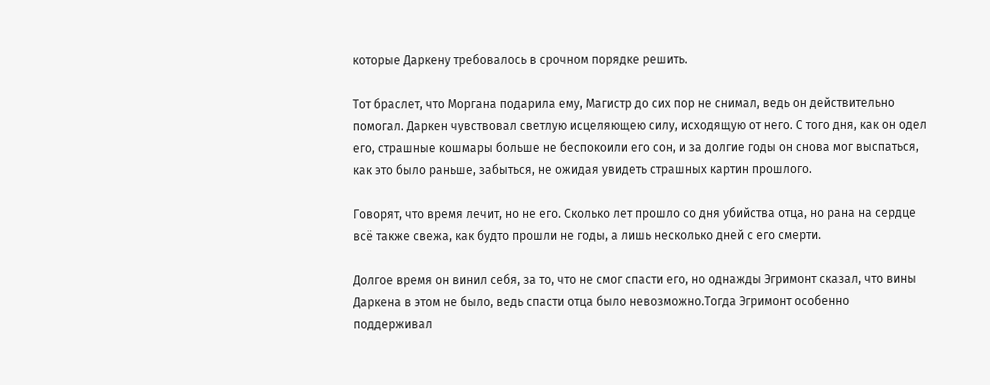которые Даркену требовалось в срочном порядке решить.

Тот браслет, что Моргана подарила ему, Магистр до сих пор не снимал, ведь он действительно помогал. Даркен чувствовал светлую исцеляющею силу, исходящую от него. С того дня, как он одел его, страшные кошмары больше не беспокоили его сон, и за долгие годы он снова мог выспаться, как это было раньше, забыться, не ожидая увидеть страшных картин прошлого.

Говорят, что время лечит, но не его. Сколько лет прошло со дня убийства отца, но рана на сердце всё также свежа, как будто прошли не годы, а лишь несколько дней с его смерти.

Долгое время он винил себя, за то, что не смог спасти его, но однажды Эгримонт сказал, что вины Даркена в этом не было, ведь спасти отца было невозможно.Тогда Эгримонт особенно поддерживал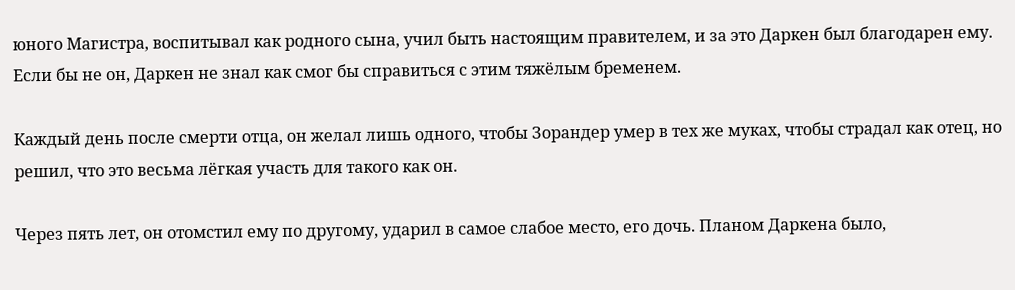юного Магистра, воспитывал как родного сына, учил быть настоящим правителем, и за это Даркен был благодарен ему. Если бы не он, Даркен не знал как смог бы справиться с этим тяжёлым бременем.

Каждый день после смерти отца, он желал лишь одного, чтобы Зорандер умер в тех же муках, чтобы страдал как отец, но решил, что это весьма лёгкая участь для такого как он.

Через пять лет, он отомстил ему по другому, ударил в самое слабое место, его дочь. Планом Даркена было,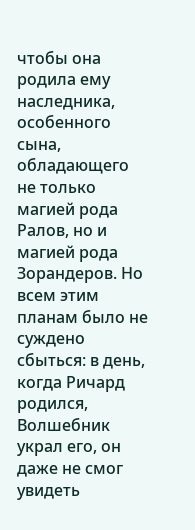чтобы она родила ему наследника, особенного сына, обладающего не только магией рода Ралов, но и магией рода Зорандеров. Но всем этим планам было не суждено сбыться: в день, когда Ричард родился, Волшебник украл его, он даже не смог увидеть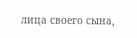лица своего сына,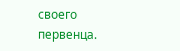своего первенца.